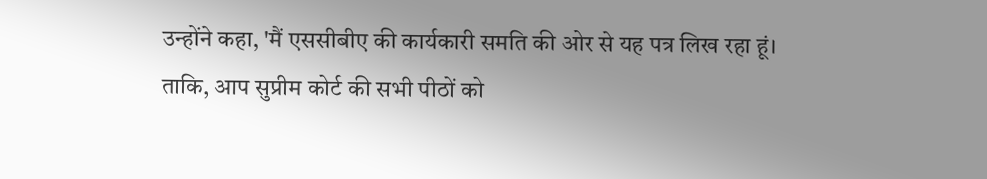उन्होंने कहा, 'मैं एससीबीए की कार्यकारी समति की ओर से यह पत्र लिख रहा हूं। ताकि, आप सुप्रीम कोर्ट की सभी पीठों को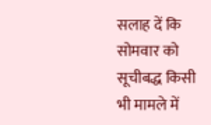सलाह दें कि सोमवार को सूचीबद्ध किसी भी मामले में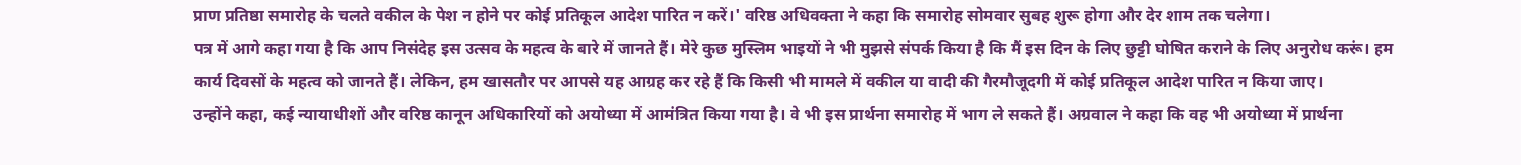प्राण प्रतिष्ठा समारोह के चलते वकील के पेश न होने पर कोई प्रतिकूल आदेश पारित न करें।' वरिष्ठ अधिवक्ता ने कहा कि समारोह सोमवार सुबह शुरू होगा और देर शाम तक चलेगा।
पत्र में आगे कहा गया है कि आप निसंदेह इस उत्सव के महत्व के बारे में जानते हैं। मेरे कुछ मुस्लिम भाइयों ने भी मुझसे संपर्क किया है कि मैं इस दिन के लिए छुट्टी घोषित कराने के लिए अनुरोध करूं। हम कार्य दिवसों के महत्व को जानते हैं। लेकिन, हम खासतौर पर आपसे यह आग्रह कर रहे हैं कि किसी भी मामले में वकील या वादी की गैरमौजूदगी में कोई प्रतिकूल आदेश पारित न किया जाए।
उन्होंने कहा, कई न्यायाधीशों और वरिष्ठ कानून अधिकारियों को अयोध्या में आमंत्रित किया गया है। वे भी इस प्रार्थना समारोह में भाग ले सकते हैं। अग्रवाल ने कहा कि वह भी अयोध्या में प्रार्थना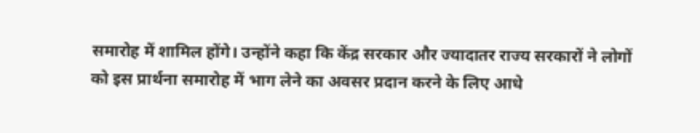समारोह में शामिल होंगे। उन्होंने कहा कि केंद्र सरकार और ज्यादातर राज्य सरकारों ने लोगों को इस प्रार्थना समारोह में भाग लेने का अवसर प्रदान करने के लिए आधे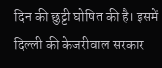दिन की छुट्टी घोषित की है। इसमें दिल्ली की केजरीवाल सरकार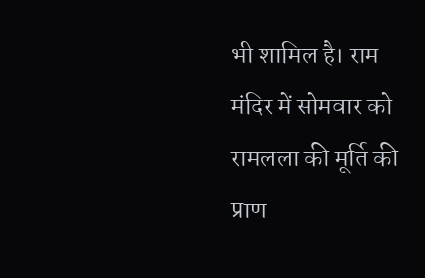भी शामिल है। राम मंदिर में सोमवार को रामलला की मूर्ति की प्राण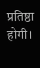प्रतिष्ठा होगी।